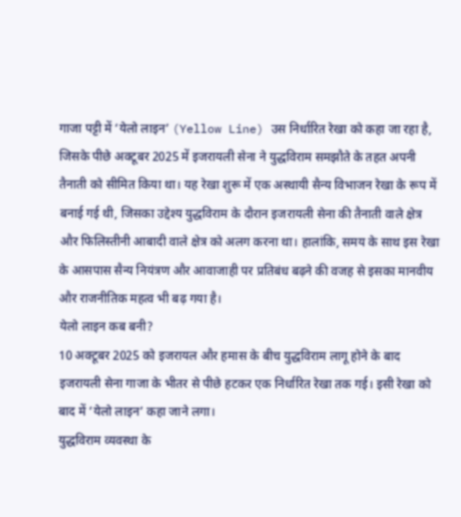गाजा पट्टी में ‘येलो लाइन’ (Yellow Line) उस निर्धारित रेखा को कहा जा रहा है, जिसके पीछे अक्टूबर 2025 में इजरायली सेना ने युद्धविराम समझौते के तहत अपनी तैनाती को सीमित किया था। यह रेखा शुरू में एक अस्थायी सैन्य विभाजन रेखा के रूप में बनाई गई थी, जिसका उद्देश्य युद्धविराम के दौरान इजरायली सेना की तैनाती वाले क्षेत्र और फिलिस्तीनी आबादी वाले क्षेत्र को अलग करना था। हालांकि, समय के साथ इस रेखा के आसपास सैन्य नियंत्रण और आवाजाही पर प्रतिबंध बढ़ने की वजह से इसका मानवीय और राजनीतिक महत्व भी बढ़ गया है।
येलो लाइन कब बनी?
10 अक्टूबर 2025 को इजरायल और हमास के बीच युद्धविराम लागू होने के बाद इजरायली सेना गाजा के भीतर से पीछे हटकर एक निर्धारित रेखा तक गई। इसी रेखा को बाद में ‘येलो लाइन’ कहा जाने लगा।
युद्धविराम व्यवस्था के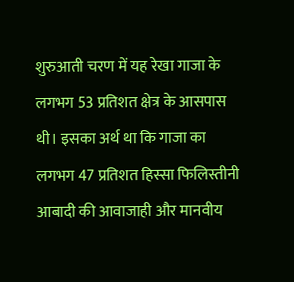शुरुआती चरण में यह रेखा गाजा के लगभग 53 प्रतिशत क्षेत्र के आसपास थी। इसका अर्थ था कि गाजा का लगभग 47 प्रतिशत हिस्सा फिलिस्तीनी आबादी की आवाजाही और मानवीय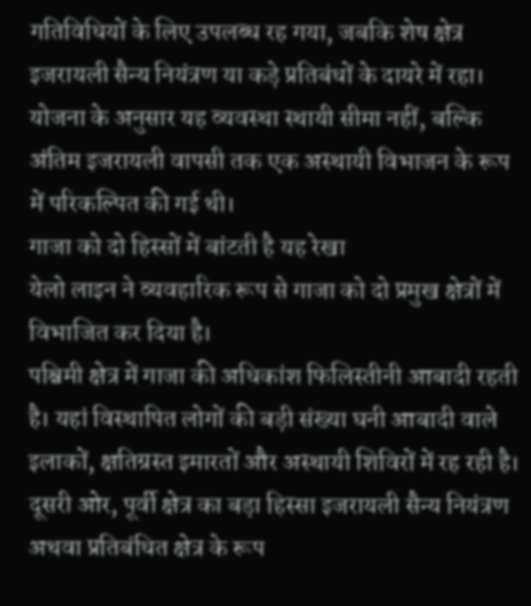गतिविधियों के लिए उपलब्ध रह गया, जबकि शेष क्षेत्र इजरायली सैन्य नियंत्रण या कड़े प्रतिबंधों के दायरे में रहा।
योजना के अनुसार यह व्यवस्था स्थायी सीमा नहीं, बल्कि अंतिम इजरायली वापसी तक एक अस्थायी विभाजन के रूप में परिकल्पित की गई थी।
गाजा को दो हिस्सों में बांटती है यह रेखा
येलो लाइन ने व्यवहारिक रूप से गाजा को दो प्रमुख क्षेत्रों में विभाजित कर दिया है।
पश्चिमी क्षेत्र में गाजा की अधिकांश फिलिस्तीनी आबादी रहती है। यहां विस्थापित लोगों की बड़ी संख्या घनी आबादी वाले इलाकों, क्षतिग्रस्त इमारतों और अस्थायी शिविरों में रह रही है।
दूसरी ओर, पूर्वी क्षेत्र का बड़ा हिस्सा इजरायली सैन्य नियंत्रण अथवा प्रतिबंधित क्षेत्र के रूप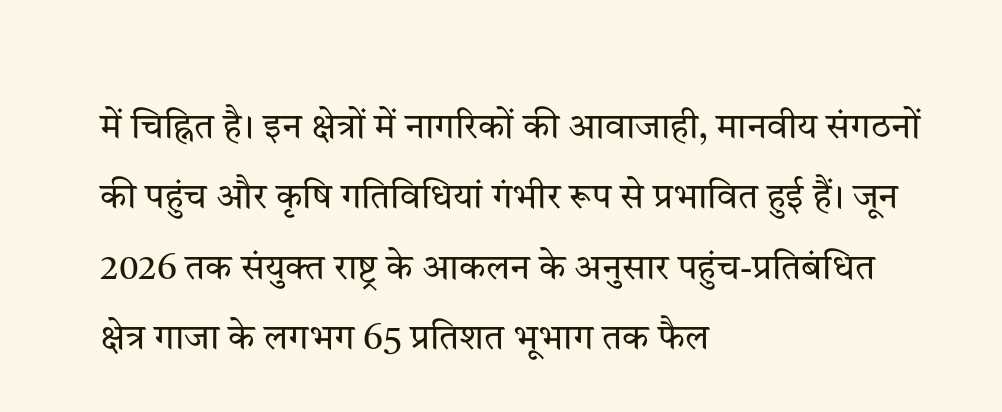में चिह्नित है। इन क्षेत्रों में नागरिकों की आवाजाही, मानवीय संगठनों की पहुंच और कृषि गतिविधियां गंभीर रूप से प्रभावित हुई हैं। जून 2026 तक संयुक्त राष्ट्र के आकलन के अनुसार पहुंच-प्रतिबंधित क्षेत्र गाजा के लगभग 65 प्रतिशत भूभाग तक फैल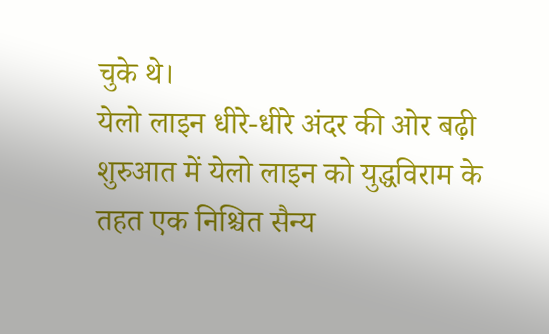चुके थे।
येलो लाइन धीरे-धीरे अंदर की ओर बढ़ी
शुरुआत में येलो लाइन को युद्धविराम के तहत एक निश्चित सैन्य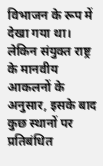विभाजन के रूप में देखा गया था। लेकिन संयुक्त राष्ट्र के मानवीय आकलनों के अनुसार, इसके बाद कुछ स्थानों पर प्रतिबंधित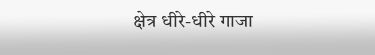क्षेत्र धीरे-धीरे गाजा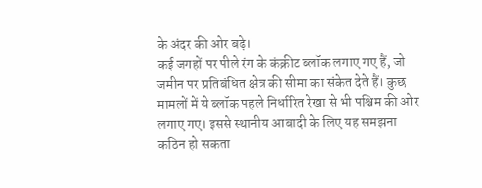के अंदर की ओर बढ़े।
कई जगहों पर पीले रंग के कंक्रीट ब्लॉक लगाए गए हैं, जो जमीन पर प्रतिबंधित क्षेत्र की सीमा का संकेत देते हैं। कुछ मामलों में ये ब्लॉक पहले निर्धारित रेखा से भी पश्चिम की ओर लगाए गए। इससे स्थानीय आबादी के लिए यह समझना कठिन हो सकता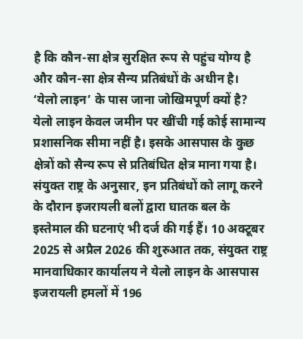है कि कौन-सा क्षेत्र सुरक्षित रूप से पहुंच योग्य है और कौन-सा क्षेत्र सैन्य प्रतिबंधों के अधीन है।
‘येलो लाइन’ के पास जाना जोखिमपूर्ण क्यों है?
येलो लाइन केवल जमीन पर खींची गई कोई सामान्य प्रशासनिक सीमा नहीं है। इसके आसपास के कुछ क्षेत्रों को सैन्य रूप से प्रतिबंधित क्षेत्र माना गया है।
संयुक्त राष्ट्र के अनुसार, इन प्रतिबंधों को लागू करने के दौरान इजरायली बलों द्वारा घातक बल के इस्तेमाल की घटनाएं भी दर्ज की गई हैं। 10 अक्टूबर 2025 से अप्रैल 2026 की शुरुआत तक, संयुक्त राष्ट्र मानवाधिकार कार्यालय ने येलो लाइन के आसपास इजरायली हमलों में 196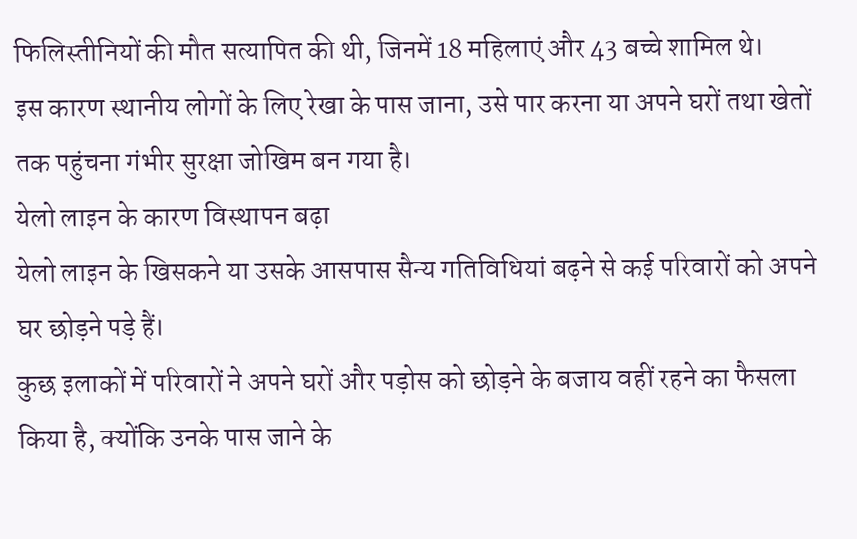फिलिस्तीनियों की मौत सत्यापित की थी, जिनमें 18 महिलाएं और 43 बच्चे शामिल थे।
इस कारण स्थानीय लोगों के लिए रेखा के पास जाना, उसे पार करना या अपने घरों तथा खेतों तक पहुंचना गंभीर सुरक्षा जोखिम बन गया है।
येलो लाइन के कारण विस्थापन बढ़ा
येलो लाइन के खिसकने या उसके आसपास सैन्य गतिविधियां बढ़ने से कई परिवारों को अपने घर छोड़ने पड़े हैं।
कुछ इलाकों में परिवारों ने अपने घरों और पड़ोस को छोड़ने के बजाय वहीं रहने का फैसला किया है, क्योंकि उनके पास जाने के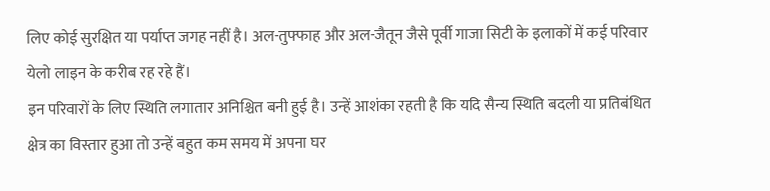लिए कोई सुरक्षित या पर्याप्त जगह नहीं है। अल-तुफ्फाह और अल-जैतून जैसे पूर्वी गाजा सिटी के इलाकों में कई परिवार येलो लाइन के करीब रह रहे हैं।
इन परिवारों के लिए स्थिति लगातार अनिश्चित बनी हुई है। उन्हें आशंका रहती है कि यदि सैन्य स्थिति बदली या प्रतिबंधित क्षेत्र का विस्तार हुआ तो उन्हें बहुत कम समय में अपना घर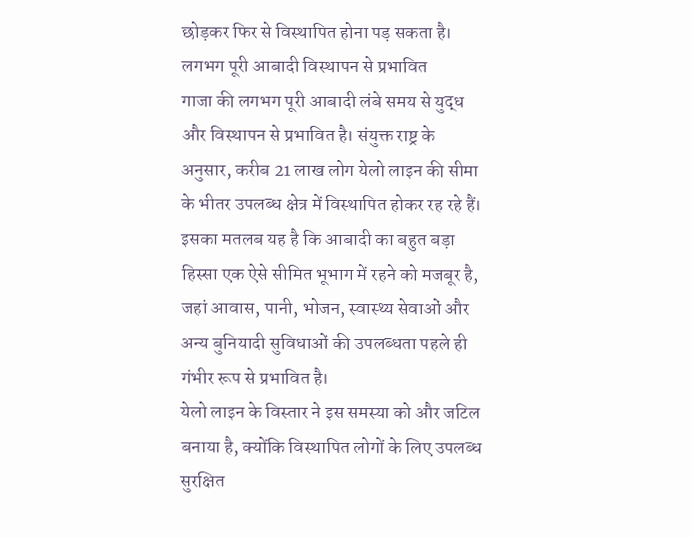छोड़कर फिर से विस्थापित होना पड़ सकता है।
लगभग पूरी आबादी विस्थापन से प्रभावित
गाजा की लगभग पूरी आबादी लंबे समय से युद्ध और विस्थापन से प्रभावित है। संयुक्त राष्ट्र के अनुसार, करीब 21 लाख लोग येलो लाइन की सीमा के भीतर उपलब्ध क्षेत्र में विस्थापित होकर रह रहे हैं।
इसका मतलब यह है कि आबादी का बहुत बड़ा हिस्सा एक ऐसे सीमित भूभाग में रहने को मजबूर है, जहां आवास, पानी, भोजन, स्वास्थ्य सेवाओं और अन्य बुनियादी सुविधाओं की उपलब्धता पहले ही गंभीर रूप से प्रभावित है।
येलो लाइन के विस्तार ने इस समस्या को और जटिल बनाया है, क्योंकि विस्थापित लोगों के लिए उपलब्ध सुरक्षित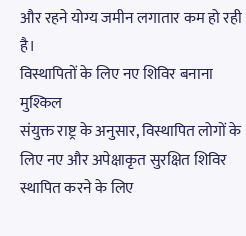और रहने योग्य जमीन लगातार कम हो रही है।
विस्थापितों के लिए नए शिविर बनाना मुश्किल
संयुक्त राष्ट्र के अनुसार, विस्थापित लोगों के लिए नए और अपेक्षाकृत सुरक्षित शिविर स्थापित करने के लिए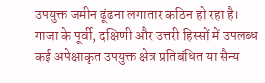उपयुक्त जमीन ढूंढना लगातार कठिन हो रहा है।
गाजा के पूर्वी, दक्षिणी और उत्तरी हिस्सों में उपलब्ध कई अपेक्षाकृत उपयुक्त क्षेत्र प्रतिबंधित या सैन्य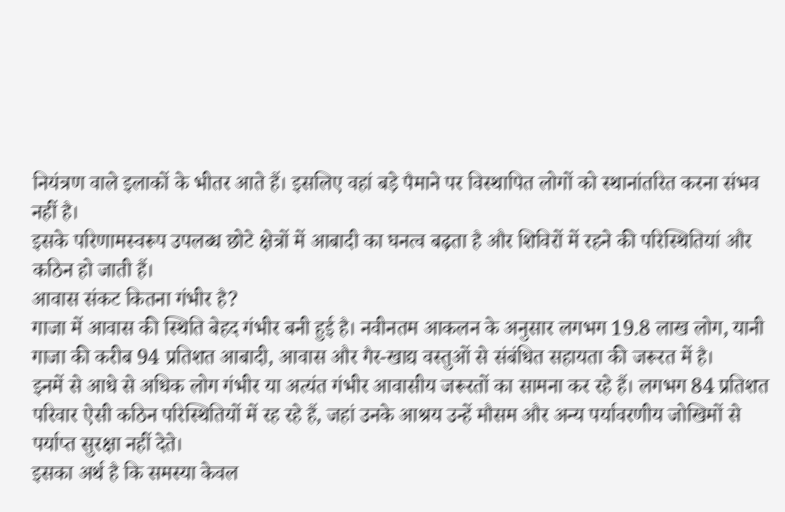नियंत्रण वाले इलाकों के भीतर आते हैं। इसलिए वहां बड़े पैमाने पर विस्थापित लोगों को स्थानांतरित करना संभव नहीं है।
इसके परिणामस्वरूप उपलब्ध छोटे क्षेत्रों में आबादी का घनत्व बढ़ता है और शिविरों में रहने की परिस्थितियां और कठिन हो जाती हैं।
आवास संकट कितना गंभीर है?
गाजा में आवास की स्थिति बेहद गंभीर बनी हुई है। नवीनतम आकलन के अनुसार लगभग 19.8 लाख लोग, यानी गाजा की करीब 94 प्रतिशत आबादी, आवास और गैर-खाद्य वस्तुओं से संबंधित सहायता की जरूरत में है।
इनमें से आधे से अधिक लोग गंभीर या अत्यंत गंभीर आवासीय जरूरतों का सामना कर रहे हैं। लगभग 84 प्रतिशत परिवार ऐसी कठिन परिस्थितियों में रह रहे हैं, जहां उनके आश्रय उन्हें मौसम और अन्य पर्यावरणीय जोखिमों से पर्याप्त सुरक्षा नहीं देते।
इसका अर्थ है कि समस्या केवल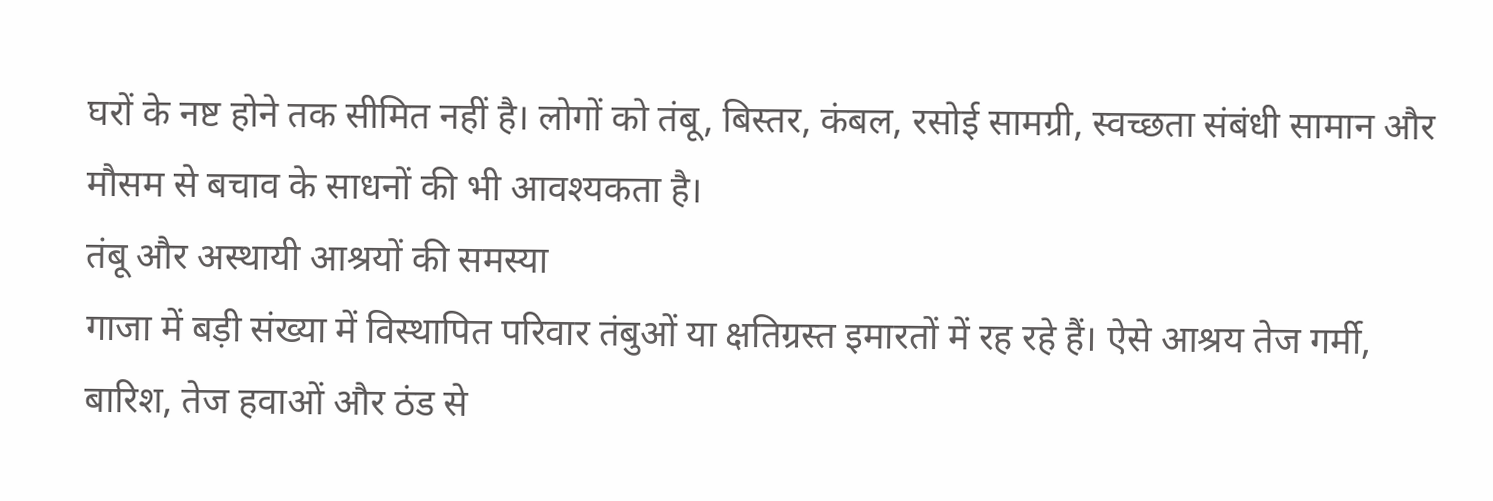घरों के नष्ट होने तक सीमित नहीं है। लोगों को तंबू, बिस्तर, कंबल, रसोई सामग्री, स्वच्छता संबंधी सामान और मौसम से बचाव के साधनों की भी आवश्यकता है।
तंबू और अस्थायी आश्रयों की समस्या
गाजा में बड़ी संख्या में विस्थापित परिवार तंबुओं या क्षतिग्रस्त इमारतों में रह रहे हैं। ऐसे आश्रय तेज गर्मी, बारिश, तेज हवाओं और ठंड से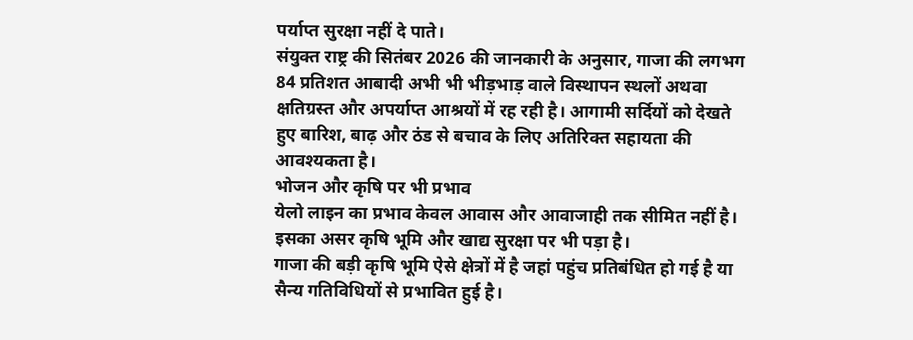पर्याप्त सुरक्षा नहीं दे पाते।
संयुक्त राष्ट्र की सितंबर 2026 की जानकारी के अनुसार, गाजा की लगभग 84 प्रतिशत आबादी अभी भी भीड़भाड़ वाले विस्थापन स्थलों अथवा क्षतिग्रस्त और अपर्याप्त आश्रयों में रह रही है। आगामी सर्दियों को देखते हुए बारिश, बाढ़ और ठंड से बचाव के लिए अतिरिक्त सहायता की आवश्यकता है।
भोजन और कृषि पर भी प्रभाव
येलो लाइन का प्रभाव केवल आवास और आवाजाही तक सीमित नहीं है। इसका असर कृषि भूमि और खाद्य सुरक्षा पर भी पड़ा है।
गाजा की बड़ी कृषि भूमि ऐसे क्षेत्रों में है जहां पहुंच प्रतिबंधित हो गई है या सैन्य गतिविधियों से प्रभावित हुई है।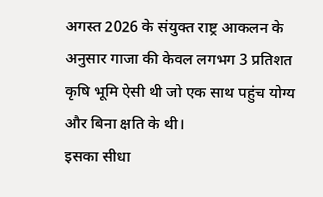अगस्त 2026 के संयुक्त राष्ट्र आकलन के अनुसार गाजा की केवल लगभग 3 प्रतिशत कृषि भूमि ऐसी थी जो एक साथ पहुंच योग्य और बिना क्षति के थी।
इसका सीधा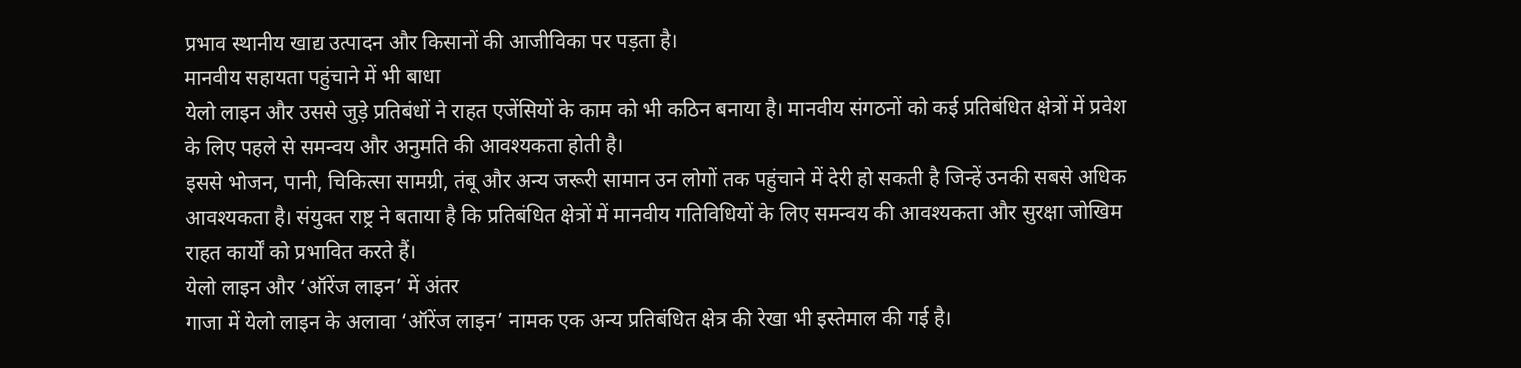प्रभाव स्थानीय खाद्य उत्पादन और किसानों की आजीविका पर पड़ता है।
मानवीय सहायता पहुंचाने में भी बाधा
येलो लाइन और उससे जुड़े प्रतिबंधों ने राहत एजेंसियों के काम को भी कठिन बनाया है। मानवीय संगठनों को कई प्रतिबंधित क्षेत्रों में प्रवेश के लिए पहले से समन्वय और अनुमति की आवश्यकता होती है।
इससे भोजन, पानी, चिकित्सा सामग्री, तंबू और अन्य जरूरी सामान उन लोगों तक पहुंचाने में देरी हो सकती है जिन्हें उनकी सबसे अधिक आवश्यकता है। संयुक्त राष्ट्र ने बताया है कि प्रतिबंधित क्षेत्रों में मानवीय गतिविधियों के लिए समन्वय की आवश्यकता और सुरक्षा जोखिम राहत कार्यों को प्रभावित करते हैं।
येलो लाइन और ‘ऑरेंज लाइन’ में अंतर
गाजा में येलो लाइन के अलावा ‘ऑरेंज लाइन’ नामक एक अन्य प्रतिबंधित क्षेत्र की रेखा भी इस्तेमाल की गई है।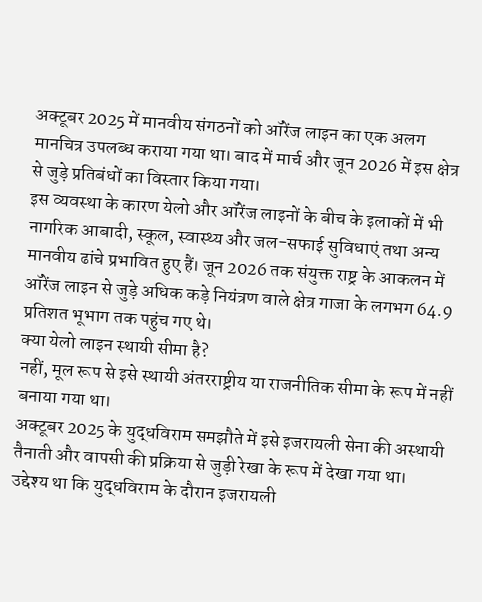अक्टूबर 2025 में मानवीय संगठनों को ऑरेंज लाइन का एक अलग मानचित्र उपलब्ध कराया गया था। बाद में मार्च और जून 2026 में इस क्षेत्र से जुड़े प्रतिबंधों का विस्तार किया गया।
इस व्यवस्था के कारण येलो और ऑरेंज लाइनों के बीच के इलाकों में भी नागरिक आबादी, स्कूल, स्वास्थ्य और जल-सफाई सुविधाएं तथा अन्य मानवीय ढांचे प्रभावित हुए हैं। जून 2026 तक संयुक्त राष्ट्र के आकलन में ऑरेंज लाइन से जुड़े अधिक कड़े नियंत्रण वाले क्षेत्र गाजा के लगभग 64.9 प्रतिशत भूभाग तक पहुंच गए थे।
क्या येलो लाइन स्थायी सीमा है?
नहीं, मूल रूप से इसे स्थायी अंतरराष्ट्रीय या राजनीतिक सीमा के रूप में नहीं बनाया गया था।
अक्टूबर 2025 के युद्धविराम समझौते में इसे इजरायली सेना की अस्थायी तैनाती और वापसी की प्रक्रिया से जुड़ी रेखा के रूप में देखा गया था। उद्देश्य था कि युद्धविराम के दौरान इजरायली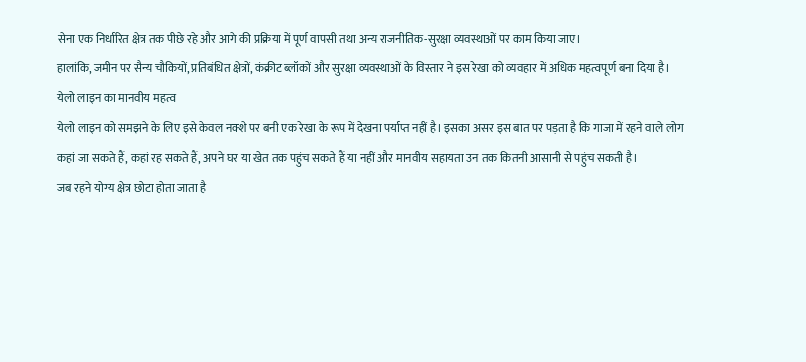सेना एक निर्धारित क्षेत्र तक पीछे रहे और आगे की प्रक्रिया में पूर्ण वापसी तथा अन्य राजनीतिक-सुरक्षा व्यवस्थाओं पर काम किया जाए।
हालांकि, जमीन पर सैन्य चौकियों, प्रतिबंधित क्षेत्रों, कंक्रीट ब्लॉकों और सुरक्षा व्यवस्थाओं के विस्तार ने इस रेखा को व्यवहार में अधिक महत्वपूर्ण बना दिया है।
येलो लाइन का मानवीय महत्व
येलो लाइन को समझने के लिए इसे केवल नक्शे पर बनी एक रेखा के रूप में देखना पर्याप्त नहीं है। इसका असर इस बात पर पड़ता है कि गाजा में रहने वाले लोग कहां जा सकते हैं, कहां रह सकते हैं, अपने घर या खेत तक पहुंच सकते हैं या नहीं और मानवीय सहायता उन तक कितनी आसानी से पहुंच सकती है।
जब रहने योग्य क्षेत्र छोटा होता जाता है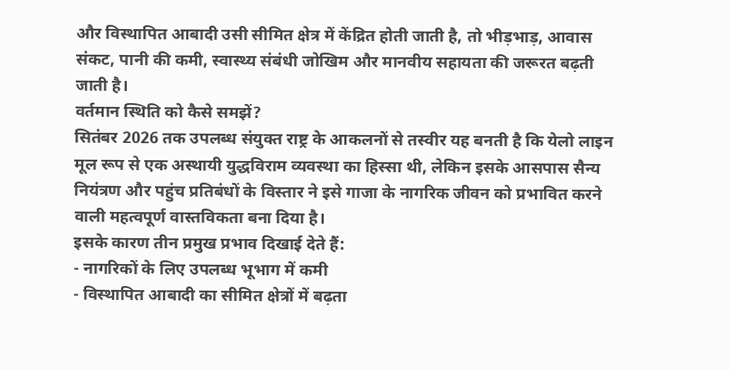और विस्थापित आबादी उसी सीमित क्षेत्र में केंद्रित होती जाती है, तो भीड़भाड़, आवास संकट, पानी की कमी, स्वास्थ्य संबंधी जोखिम और मानवीय सहायता की जरूरत बढ़ती जाती है।
वर्तमान स्थिति को कैसे समझें?
सितंबर 2026 तक उपलब्ध संयुक्त राष्ट्र के आकलनों से तस्वीर यह बनती है कि येलो लाइन मूल रूप से एक अस्थायी युद्धविराम व्यवस्था का हिस्सा थी, लेकिन इसके आसपास सैन्य नियंत्रण और पहुंच प्रतिबंधों के विस्तार ने इसे गाजा के नागरिक जीवन को प्रभावित करने वाली महत्वपूर्ण वास्तविकता बना दिया है।
इसके कारण तीन प्रमुख प्रभाव दिखाई देते हैं:
- नागरिकों के लिए उपलब्ध भूभाग में कमी
- विस्थापित आबादी का सीमित क्षेत्रों में बढ़ता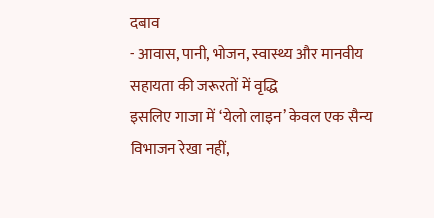दबाव
- आवास, पानी, भोजन, स्वास्थ्य और मानवीय सहायता की जरूरतों में वृद्धि
इसलिए गाजा में ‘येलो लाइन’ केवल एक सैन्य विभाजन रेखा नहीं,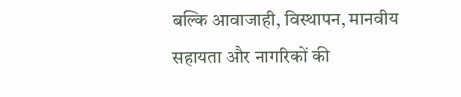बल्कि आवाजाही, विस्थापन, मानवीय सहायता और नागरिकों की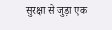सुरक्षा से जुड़ा एक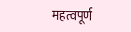महत्वपूर्ण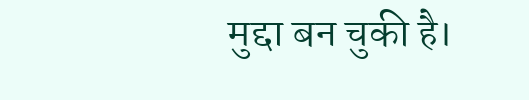मुद्दा बन चुकी है।